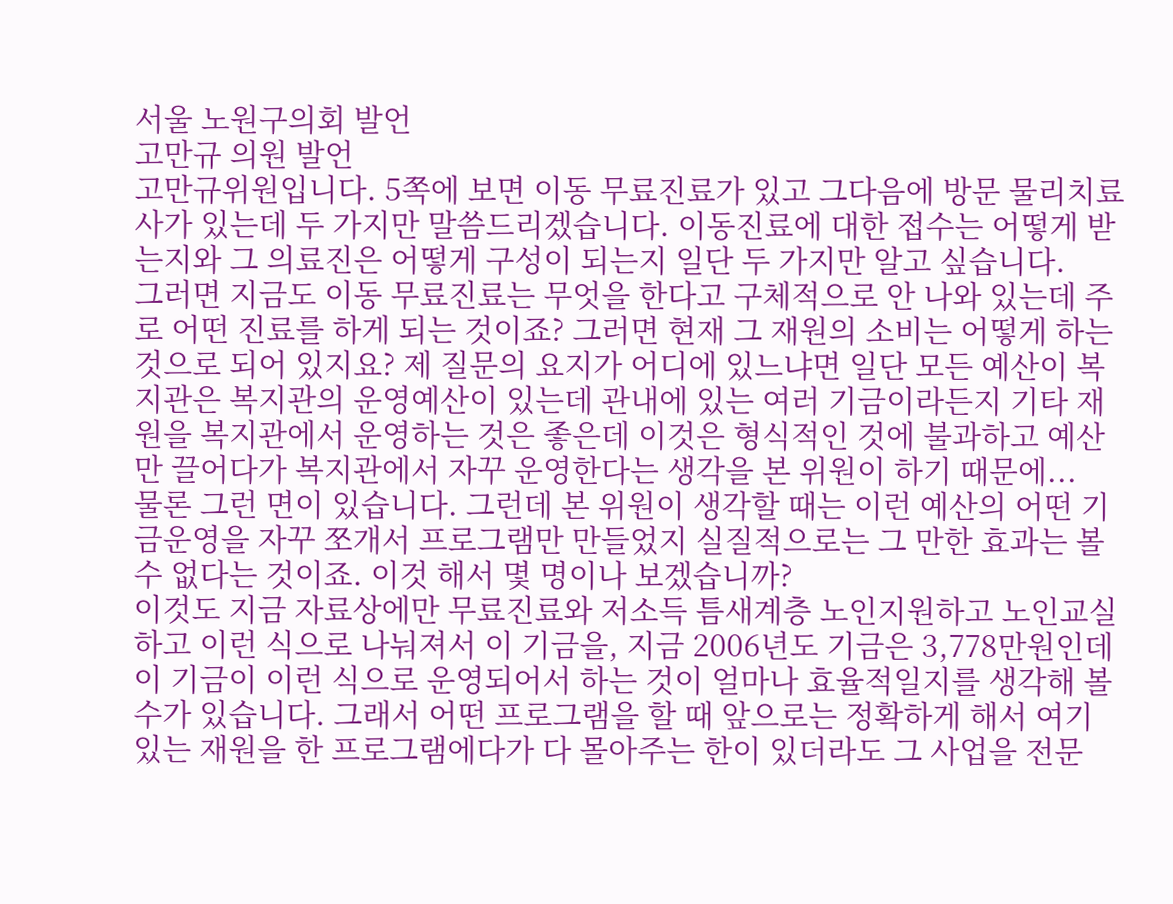서울 노원구의회 발언
고만규 의원 발언
고만규위원입니다. 5쪽에 보면 이동 무료진료가 있고 그다음에 방문 물리치료사가 있는데 두 가지만 말씀드리겠습니다. 이동진료에 대한 접수는 어떻게 받는지와 그 의료진은 어떻게 구성이 되는지 일단 두 가지만 알고 싶습니다.
그러면 지금도 이동 무료진료는 무엇을 한다고 구체적으로 안 나와 있는데 주로 어떤 진료를 하게 되는 것이죠? 그러면 현재 그 재원의 소비는 어떻게 하는 것으로 되어 있지요? 제 질문의 요지가 어디에 있느냐면 일단 모든 예산이 복지관은 복지관의 운영예산이 있는데 관내에 있는 여러 기금이라든지 기타 재원을 복지관에서 운영하는 것은 좋은데 이것은 형식적인 것에 불과하고 예산만 끌어다가 복지관에서 자꾸 운영한다는 생각을 본 위원이 하기 때문에...
물론 그런 면이 있습니다. 그런데 본 위원이 생각할 때는 이런 예산의 어떤 기금운영을 자꾸 쪼개서 프로그램만 만들었지 실질적으로는 그 만한 효과는 볼 수 없다는 것이죠. 이것 해서 몇 명이나 보겠습니까?
이것도 지금 자료상에만 무료진료와 저소득 틈새계층 노인지원하고 노인교실하고 이런 식으로 나눠져서 이 기금을, 지금 2006년도 기금은 3,778만원인데 이 기금이 이런 식으로 운영되어서 하는 것이 얼마나 효율적일지를 생각해 볼 수가 있습니다. 그래서 어떤 프로그램을 할 때 앞으로는 정확하게 해서 여기 있는 재원을 한 프로그램에다가 다 몰아주는 한이 있더라도 그 사업을 전문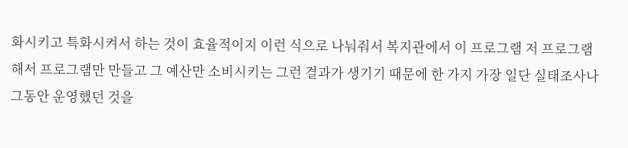화시키고 특화시켜서 하는 것이 효율적이지 이런 식으로 나눠줘서 복지관에서 이 프로그램 저 프로그램 해서 프로그램만 만들고 그 예산만 소비시키는 그런 결과가 생기기 때문에 한 가지 가장 일단 실태조사나 그동안 운영했던 것을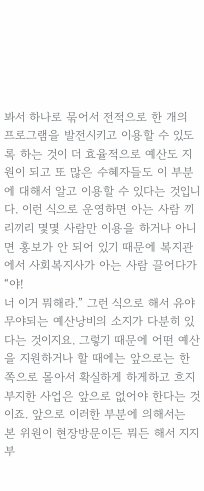봐서 하나로 묶어서 전적으로 한 개의 프로그램을 발전시키고 이용할 수 있도록 하는 것이 더 효율적으로 예산도 지원이 되고 또 많은 수혜자들도 이 부분에 대해서 알고 이용할 수 있다는 것입니다. 이런 식으로 운영하면 아는 사람 끼리끼리 몇몇 사람만 이용을 하거나 아니면 홍보가 안 되어 있기 때문에 복지관에서 사회복지사가 아는 사람 끌어다가 “야!
너 이거 뭐해라.” 그런 식으로 해서 유야무야되는 예산낭비의 소지가 다분히 있다는 것이지요. 그렇기 때문에 어떤 예산을 지원하거나 할 때에는 앞으로는 한쪽으로 몰아서 확실하게 하게하고 흐지부지한 사업은 앞으로 없어야 한다는 것이죠. 앞으로 이러한 부분에 의해서는 본 위원이 현장방문이든 뭐든 해서 지지부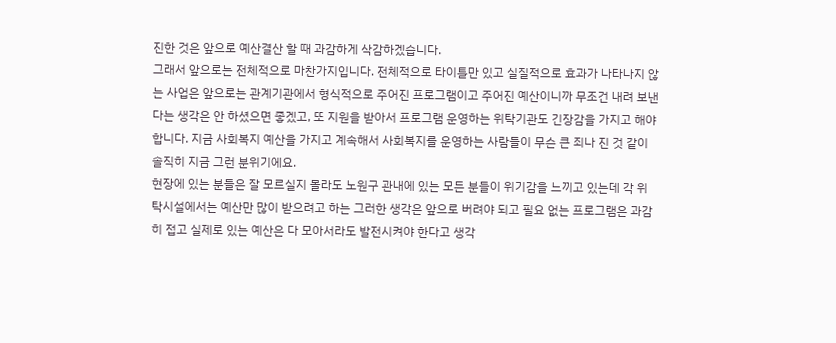진한 것은 앞으로 예산결산 할 때 과감하게 삭감하겠습니다.
그래서 앞으로는 전체적으로 마찬가지입니다. 전체적으로 타이틀만 있고 실질적으로 효과가 나타나지 않는 사업은 앞으로는 관계기관에서 형식적으로 주어진 프로그램이고 주어진 예산이니까 무조건 내려 보낸다는 생각은 안 하셨으면 좋겠고, 또 지원을 받아서 프로그램 운영하는 위탁기관도 긴장감을 가지고 해야 합니다. 지금 사회복지 예산을 가지고 계속해서 사회복지를 운영하는 사람들이 무슨 큰 죄나 진 것 같이 솔직히 지금 그런 분위기에요.
현장에 있는 분들은 잘 모르실지 몰라도 노원구 관내에 있는 모든 분들이 위기감을 느끼고 있는데 각 위탁시설에서는 예산만 많이 받으려고 하는 그러한 생각은 앞으로 버려야 되고 필요 없는 프로그램은 과감히 접고 실제로 있는 예산은 다 모아서라도 발전시켜야 한다고 생각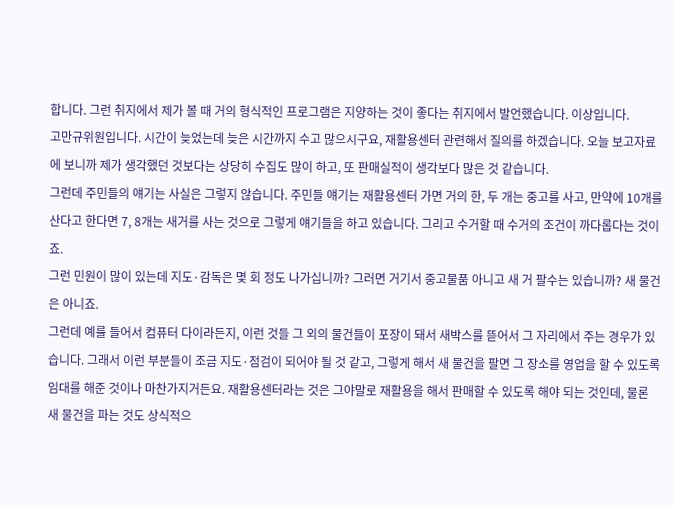합니다. 그런 취지에서 제가 볼 때 거의 형식적인 프로그램은 지양하는 것이 좋다는 취지에서 발언했습니다. 이상입니다.
고만규위원입니다. 시간이 늦었는데 늦은 시간까지 수고 많으시구요, 재활용센터 관련해서 질의를 하겠습니다. 오늘 보고자료에 보니까 제가 생각했던 것보다는 상당히 수집도 많이 하고, 또 판매실적이 생각보다 많은 것 같습니다.
그런데 주민들의 얘기는 사실은 그렇지 않습니다. 주민들 얘기는 재활용센터 가면 거의 한, 두 개는 중고를 사고, 만약에 10개를 산다고 한다면 7, 8개는 새거를 사는 것으로 그렇게 얘기들을 하고 있습니다. 그리고 수거할 때 수거의 조건이 까다롭다는 것이죠.
그런 민원이 많이 있는데 지도·감독은 몇 회 정도 나가십니까? 그러면 거기서 중고물품 아니고 새 거 팔수는 있습니까? 새 물건은 아니죠.
그런데 예를 들어서 컴퓨터 다이라든지, 이런 것들 그 외의 물건들이 포장이 돼서 새박스를 뜯어서 그 자리에서 주는 경우가 있습니다. 그래서 이런 부분들이 조금 지도·점검이 되어야 될 것 같고, 그렇게 해서 새 물건을 팔면 그 장소를 영업을 할 수 있도록 임대를 해준 것이나 마찬가지거든요. 재활용센터라는 것은 그야말로 재활용을 해서 판매할 수 있도록 해야 되는 것인데, 물론 새 물건을 파는 것도 상식적으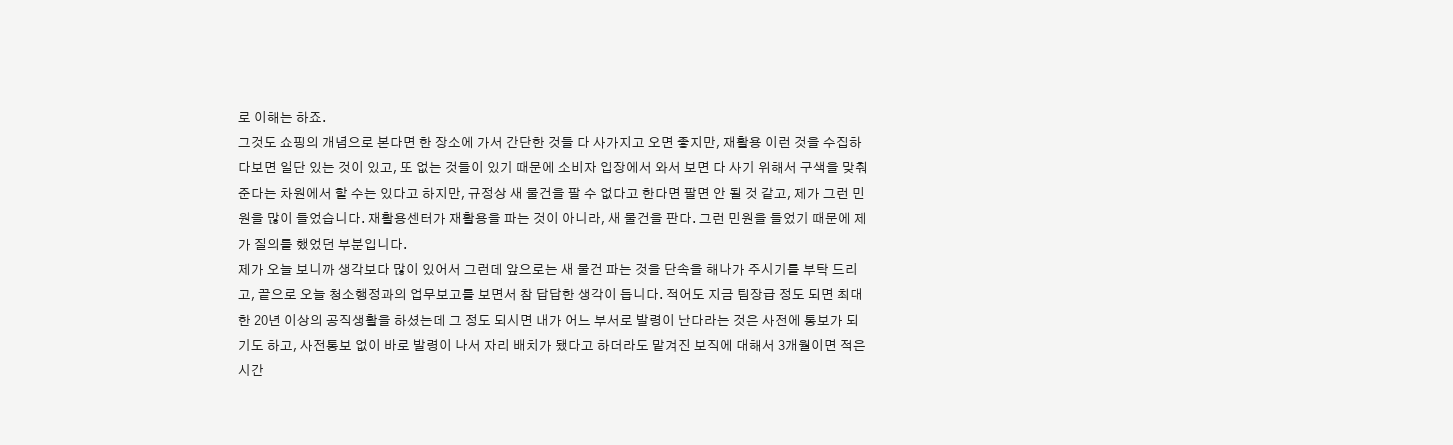로 이해는 하죠.
그것도 쇼핑의 개념으로 본다면 한 장소에 가서 간단한 것들 다 사가지고 오면 좋지만, 재활용 이런 것을 수집하다보면 일단 있는 것이 있고, 또 없는 것들이 있기 때문에 소비자 입장에서 와서 보면 다 사기 위해서 구색을 맞춰 준다는 차원에서 할 수는 있다고 하지만, 규정상 새 물건을 팔 수 없다고 한다면 팔면 안 될 것 같고, 제가 그런 민원을 많이 들었습니다. 재활용센터가 재활용을 파는 것이 아니라, 새 물건을 판다. 그런 민원을 들었기 때문에 제가 질의를 했었던 부분입니다.
제가 오늘 보니까 생각보다 많이 있어서 그런데 앞으로는 새 물건 파는 것을 단속을 해나가 주시기를 부탁 드리고, 끝으로 오늘 청소행정과의 업무보고를 보면서 참 답답한 생각이 듭니다. 적어도 지금 팀장급 정도 되면 최대한 20년 이상의 공직생활을 하셨는데 그 정도 되시면 내가 어느 부서로 발령이 난다라는 것은 사전에 통보가 되기도 하고, 사전통보 없이 바로 발령이 나서 자리 배치가 됐다고 하더라도 맡겨진 보직에 대해서 3개월이면 적은 시간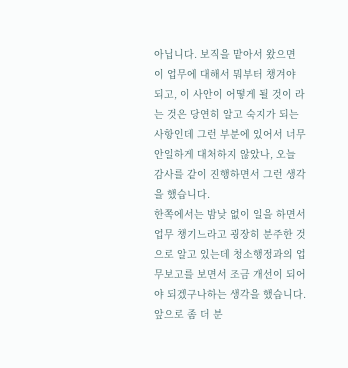아닙니다. 보직을 맡아서 왔으면 이 업무에 대해서 뭐부터 챙겨야 되고, 이 사안이 어떻게 될 것이 라는 것은 당연히 알고 숙지가 되는 사항인데 그런 부분에 있어서 너무 안일하게 대처하지 않았나, 오늘 감사를 같이 진행하면서 그런 생각을 했습니다.
한쪽에서는 밤낮 없이 일을 하면서 업무 챙기느라고 굉장히 분주한 것으로 알고 있는데 청소행정과의 업무보고를 보면서 조금 개선이 되어야 되겠구나하는 생각을 했습니다. 앞으로 좀 더 분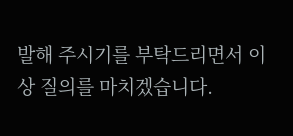발해 주시기를 부탁드리면서 이상 질의를 마치겠습니다.